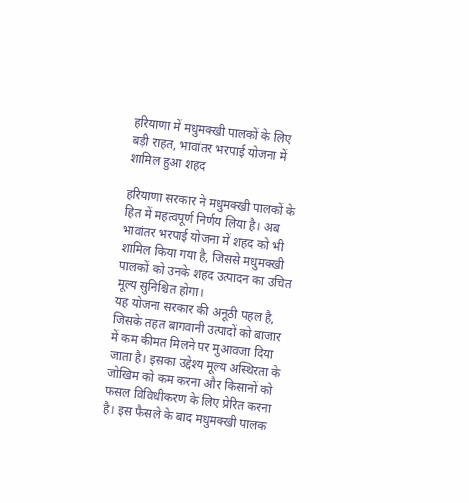हरियाणा में मधुमक्खी पालकों के लिए बड़ी राहत, भावांतर भरपाई योजना में शामिल हुआ शहद

हरियाणा सरकार ने मधुमक्खी पालकों के हित में महत्वपूर्ण निर्णय लिया है। अब भावांतर भरपाई योजना में शहद को भी शामिल किया गया है, जिससे मधुमक्खी पालकों को उनके शहद उत्पादन का उचित मूल्य सुनिश्चित होगा।
यह योजना सरकार की अनूठी पहल है, जिसके तहत बागवानी उत्पादों को बाजार में कम कीमत मिलने पर मुआवजा दिया जाता है। इसका उद्देश्य मूल्य अस्थिरता के जोखिम को कम करना और किसानों को फसल विविधीकरण के लिए प्रेरित करना है। इस फैसले के बाद मधुमक्खी पालक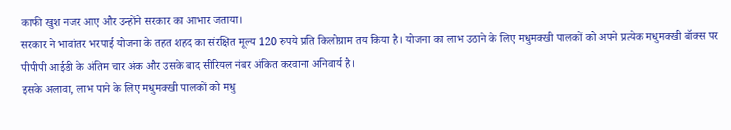काफी खुश नजर आए और उन्होंने सरकार का आभार जताया।
सरकार ने भावांतर भरपाई योजना के तहत शहद का संरक्षित मूल्य 120 रुपये प्रति किलोग्राम तय किया है। योजना का लाभ उठाने के लिए मधुमक्खी पालकों को अपने प्रत्येक मधुमक्खी बॉक्स पर पीपीपी आईडी के अंतिम चार अंक और उसके बाद सीरियल नंबर अंकित करवाना अनिवार्य है।
इसके अलावा, लाभ पाने के लिए मधुमक्खी पालकों को मधु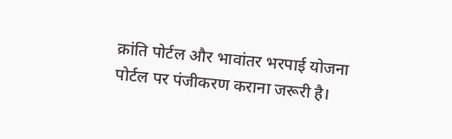क्रांति पोर्टल और भावांतर भरपाई योजना पोर्टल पर पंजीकरण कराना जरूरी है।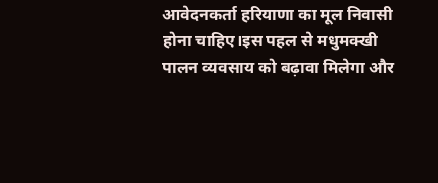आवेदनकर्ता हरियाणा का मूल निवासी होना चाहिए।इस पहल से मधुमक्खी पालन व्यवसाय को बढ़ावा मिलेगा और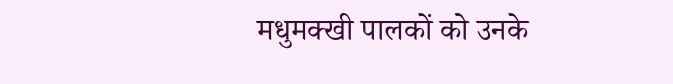मधुमक्खी पालकों को उनके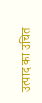उत्पाद का उचित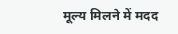मूल्य मिलने में मदद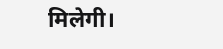मिलेगी।